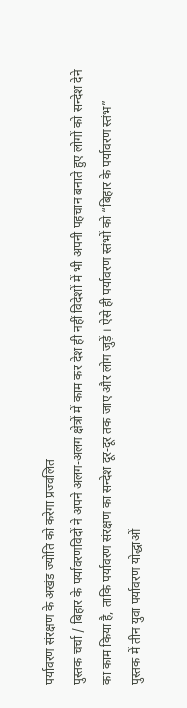पर्यावरण संरक्षण के अखंड ज्योति को करेगा प्रज्वलित
पुस्तक चर्चा / बिहार के पर्यावरणविदों ने अपने अलग-अलग क्षेत्रों में काम कर देश ही नहीं विदेशों में भी अपनी पहचान बनाते हुए लोगों को सन्देश देने का काम किया है, ताकि पर्यावरण संरक्षण का सन्देश दूर-दूर तक जाए और लोग जुड़ें । ऐसे ही पर्यावरण स्तंभों को “बिहार के पर्यावरण स्तंभ” पुस्तक में तीन युवा पर्यावरण योद्धाओं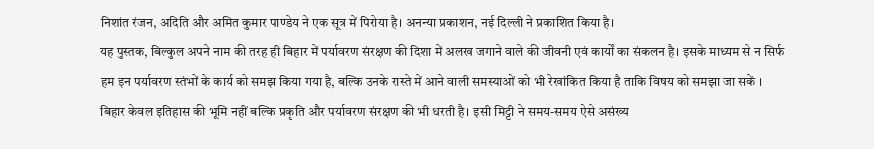निशांत रंजन, अदिति और अमित कुमार पाण्डेय ने एक सूत्र में पिरोया है। अनन्या प्रकाशन, नई दिल्ली ने प्रकाशित किया है।
यह पुस्तक, बिल्कुल अपने नाम की तरह ही बिहार में पर्यावरण संरक्षण की दिशा में अलख जगाने वाले की जीवनी एवं कार्यों का संकलन है। इसके माध्यम से न सिर्फ हम इन पर्यावरण स्तंभों के कार्य को समझ किया गया है, बल्कि उनके रास्ते में आने वाली समस्याओं को भी रेखांकित किया है ताकि विषय को समझा जा सकें । बिहार केवल इतिहास की भूमि नहीं बल्कि प्रकृति और पर्यावरण संरक्षण की भी धरती है। इसी मिट्टी ने समय-समय ऐसे असंख्य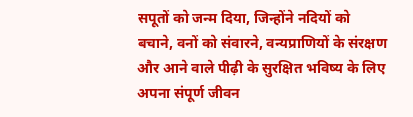सपूतों को जन्म दिया, जिन्होंने नदियों को बचाने, वनों को संवारने, वन्यप्राणियों के संरक्षण और आने वाले पीढ़ी के सुरक्षित भविष्य के लिए अपना संपूर्ण जीवन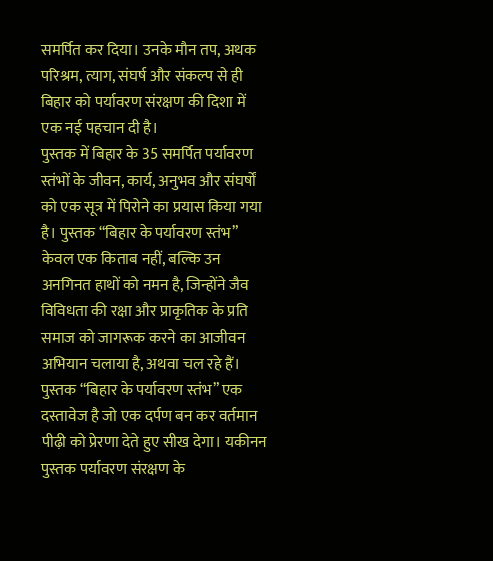समर्पित कर दिया। उनके मौन तप, अथक परिश्रम, त्याग, संघर्ष और संकल्प से ही बिहार को पर्यावरण संरक्षण की दिशा में एक नई पहचान दी है।
पुस्तक में बिहार के 35 समर्पित पर्यावरण स्तंभों के जीवन, कार्य, अनुभव और संघर्षों को एक सूत्र में पिरोने का प्रयास किया गया है। पुस्तक “बिहार के पर्यावरण स्तंभ” केवल एक किताब नहीं, बल्कि उन अनगिनत हाथों को नमन है, जिन्होंने जैव विविधता की रक्षा और प्राकृतिक के प्रति समाज को जागरूक करने का आजीवन अभियान चलाया है, अथवा चल रहे हैं।
पुस्तक “बिहार के पर्यावरण स्तंभ” एक दस्तावेज है जो एक दर्पण बन कर वर्तमान पीढ़ी को प्रेरणा देते हुए सीख देगा। यकीनन पुस्तक पर्यावरण संरक्षण के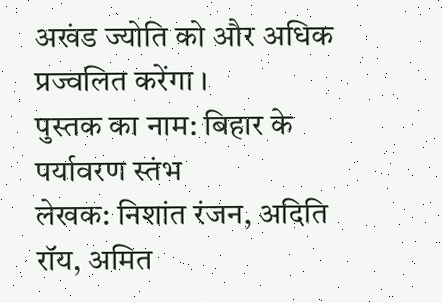अखंड ज्योति को और अधिक प्रज्वलित करेंगा ।
पुस्तक का नाम: बिहार के पर्यावरण स्तंभ
लेखक: निशांत रंजन, अदिति रॉय, अमित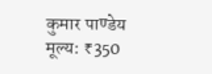कुमार पाण्डेय
मूल्य: ₹350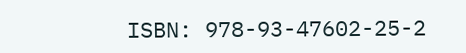ISBN: 978-93-47602-25-2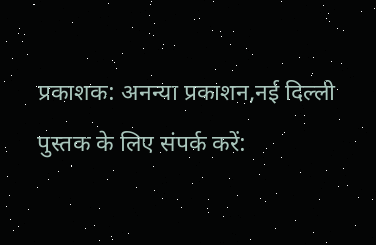प्रकाशक: अनन्या प्रकाशन,नई दिल्ली
पुस्तक के लिए संपर्क करें: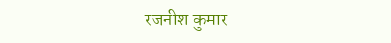रजनीश कुमार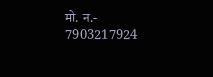मो. न.- 7903217924